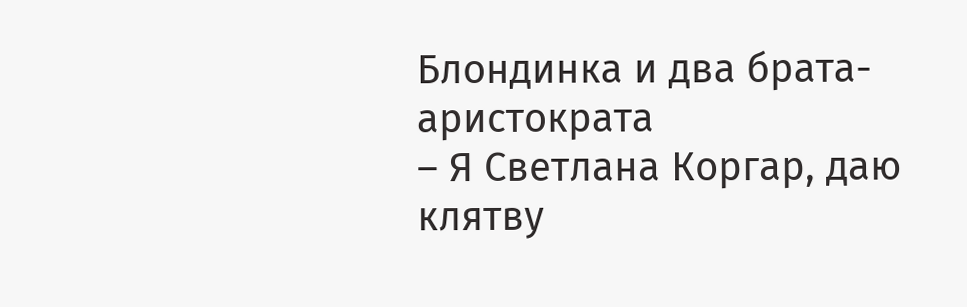Блондинка и два брата-аристократа
– Я Светлана Коргар, даю клятву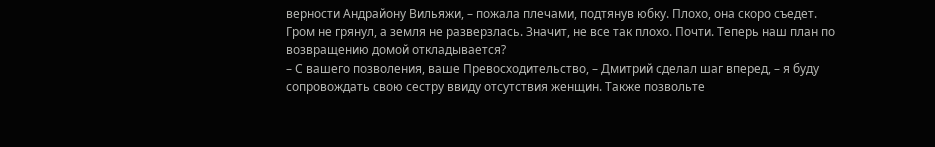верности Андрайону Вильяжи, – пожала плечами, подтянув юбку. Плохо, она скоро съедет.
Гром не грянул, а земля не разверзлась. Значит, не все так плохо. Почти. Теперь наш план по возвращению домой откладывается?
– С вашего позволения, ваше Превосходительство, – Дмитрий сделал шаг вперед, – я буду сопровождать свою сестру ввиду отсутствия женщин. Также позвольте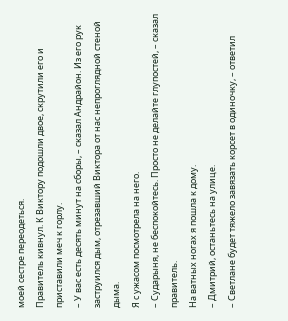моей сестре переодеться.
Правитель кивнул. К Виктору подошли двое, скрутили его и приставили меч к горлу.
– У вас есть десять минут на сборы, – сказал Андрайон. Из его рук заструился дым, отрезавший Виктора от нас непроглядной стеной дыма.
Я с ужасом посмотрела на него.
– Сударыня, не беспокойтесь. Просто не делайте глупостей, – сказал правитель.
На ватных ногах я пошла к дому.
– Дмитрий, останьтесь на улице.
– Светлане будет тяжело завязать корсет в одиночку, – ответил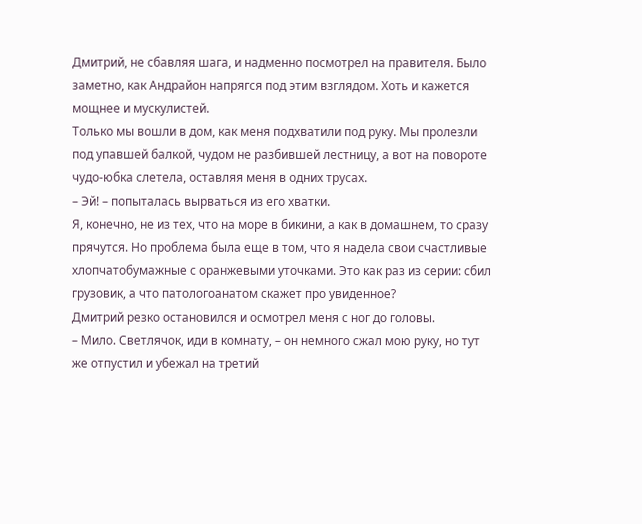Дмитрий, не сбавляя шага, и надменно посмотрел на правителя. Было заметно, как Андрайон напрягся под этим взглядом. Хоть и кажется мощнее и мускулистей.
Только мы вошли в дом, как меня подхватили под руку. Мы пролезли под упавшей балкой, чудом не разбившей лестницу, а вот на повороте чудо‑юбка слетела, оставляя меня в одних трусах.
– Эй! – попыталась вырваться из его хватки.
Я, конечно, не из тех, что на море в бикини, а как в домашнем, то сразу прячутся. Но проблема была еще в том, что я надела свои счастливые хлопчатобумажные с оранжевыми уточками. Это как раз из серии: сбил грузовик, а что патологоанатом скажет про увиденное?
Дмитрий резко остановился и осмотрел меня с ног до головы.
– Мило. Светлячок, иди в комнату, – он немного сжал мою руку, но тут же отпустил и убежал на третий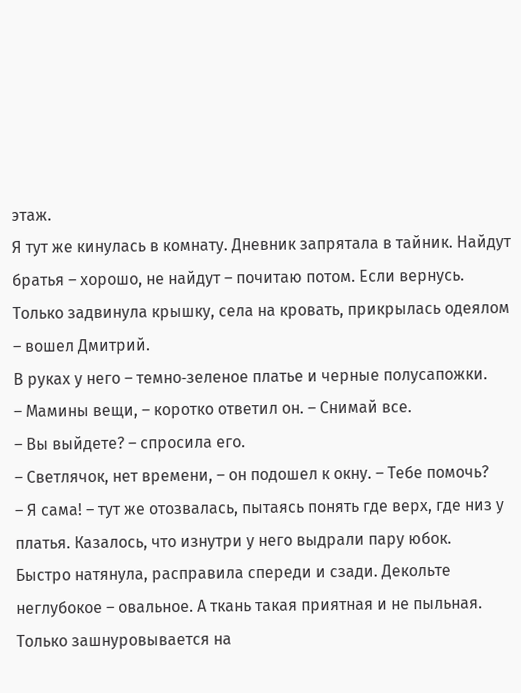этаж.
Я тут же кинулась в комнату. Дневник запрятала в тайник. Найдут братья – хорошо, не найдут – почитаю потом. Если вернусь.
Только задвинула крышку, села на кровать, прикрылась одеялом – вошел Дмитрий.
В руках у него – темно‑зеленое платье и черные полусапожки.
– Мамины вещи, – коротко ответил он. – Снимай все.
– Вы выйдете? – спросила его.
– Светлячок, нет времени, – он подошел к окну. – Тебе помочь?
– Я сама! – тут же отозвалась, пытаясь понять где верх, где низ у платья. Казалось, что изнутри у него выдрали пару юбок.
Быстро натянула, расправила спереди и сзади. Декольте неглубокое – овальное. А ткань такая приятная и не пыльная. Только зашнуровывается на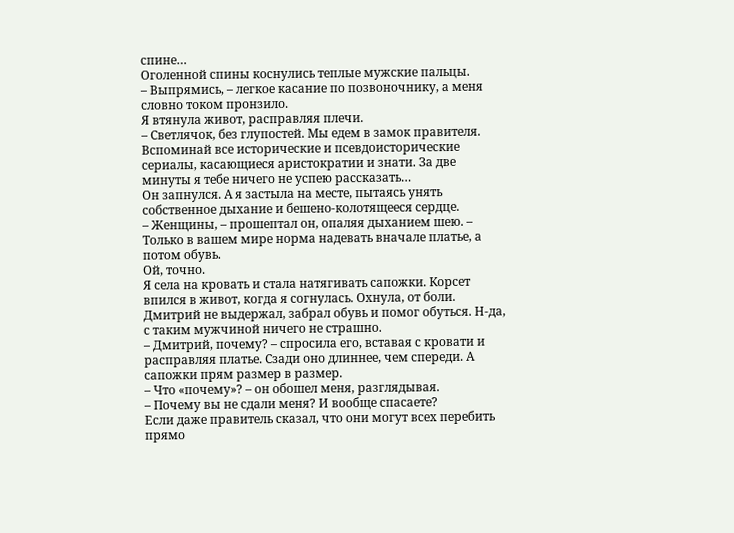спине…
Оголенной спины коснулись теплые мужские пальцы.
– Выпрямись, – легкое касание по позвоночнику, а меня словно током пронзило.
Я втянула живот, расправляя плечи.
– Светлячок, без глупостей. Мы едем в замок правителя. Вспоминай все исторические и псевдоисторические сериалы, касающиеся аристократии и знати. За две минуты я тебе ничего не успею рассказать…
Он запнулся. А я застыла на месте, пытаясь унять собственное дыхание и бешено‑колотящееся сердце.
– Женщины, – прошептал он, опаляя дыханием шею. – Только в вашем мире норма надевать вначале платье, а потом обувь.
Ой, точно.
Я села на кровать и стала натягивать сапожки. Корсет впился в живот, когда я согнулась. Охнула, от боли.
Дмитрий не выдержал, забрал обувь и помог обуться. Н‑да, с таким мужчиной ничего не страшно.
– Дмитрий, почему? – спросила его, вставая с кровати и расправляя платье. Сзади оно длиннее, чем спереди. А сапожки прям размер в размер.
– Что «почему»? – он обошел меня, разглядывая.
– Почему вы не сдали меня? И вообще спасаете?
Если даже правитель сказал, что они могут всех перебить прямо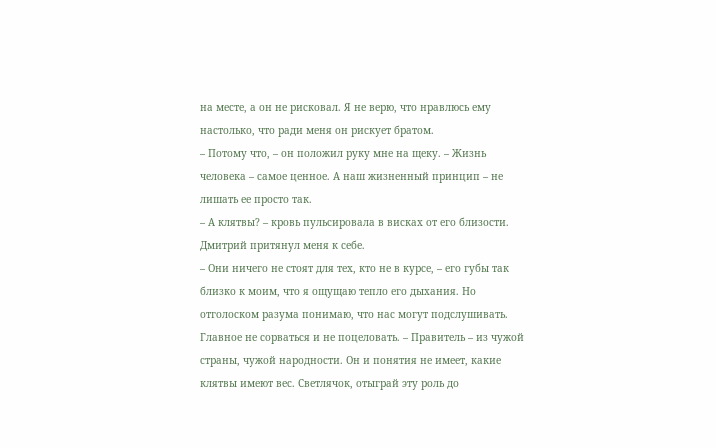на месте, а он не рисковал. Я не верю, что нравлюсь ему настолько, что ради меня он рискует братом.
– Потому что, – он положил руку мне на щеку. – Жизнь человека – самое ценное. А наш жизненный принцип – не лишать ее просто так.
– А клятвы? – кровь пульсировала в висках от его близости.
Дмитрий притянул меня к себе.
– Они ничего не стоят для тех, кто не в курсе, – его губы так близко к моим, что я ощущаю тепло его дыхания. Но отголоском разума понимаю, что нас могут подслушивать. Главное не сорваться и не поцеловать. – Правитель – из чужой страны, чужой народности. Он и понятия не имеет, какие клятвы имеют вес. Светлячок, отыграй эту роль до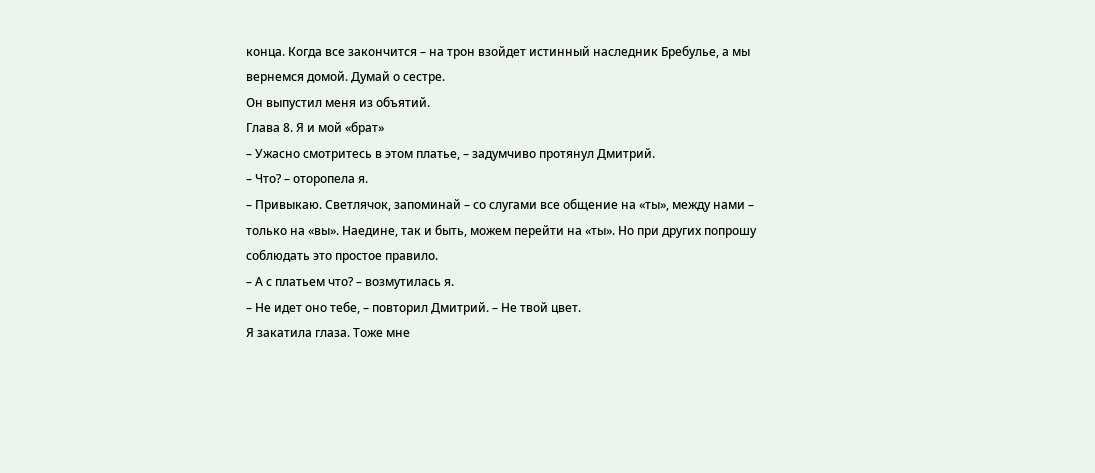конца. Когда все закончится – на трон взойдет истинный наследник Бребулье, а мы вернемся домой. Думай о сестре.
Он выпустил меня из объятий.
Глава 8. Я и мой «брат»
– Ужасно смотритесь в этом платье, – задумчиво протянул Дмитрий.
– Что? – оторопела я.
– Привыкаю. Светлячок, запоминай – со слугами все общение на «ты», между нами – только на «вы». Наедине, так и быть, можем перейти на «ты». Но при других попрошу соблюдать это простое правило.
– А с платьем что? – возмутилась я.
– Не идет оно тебе, – повторил Дмитрий. – Не твой цвет.
Я закатила глаза. Тоже мне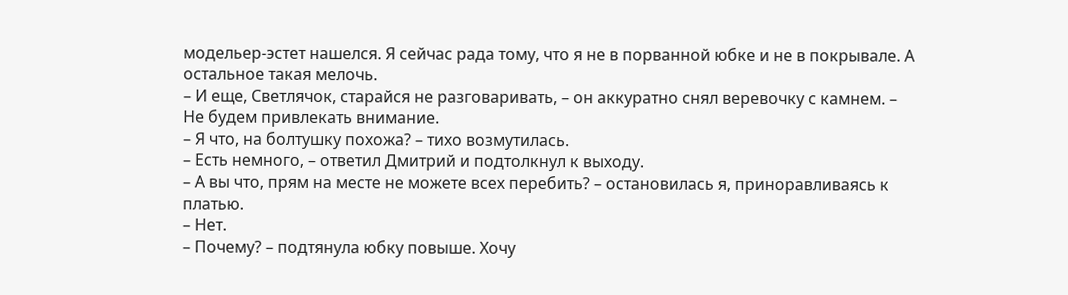модельер‑эстет нашелся. Я сейчас рада тому, что я не в порванной юбке и не в покрывале. А остальное такая мелочь.
– И еще, Светлячок, старайся не разговаривать, – он аккуратно снял веревочку с камнем. – Не будем привлекать внимание.
– Я что, на болтушку похожа? – тихо возмутилась.
– Есть немного, – ответил Дмитрий и подтолкнул к выходу.
– А вы что, прям на месте не можете всех перебить? – остановилась я, приноравливаясь к платью.
– Нет.
– Почему? – подтянула юбку повыше. Хочу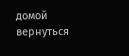домой вернуться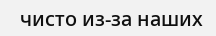чисто из‑за наших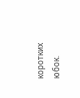коротких юбок.